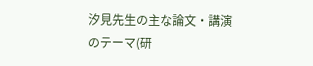汐見先生の主な論文・講演のテーマ(研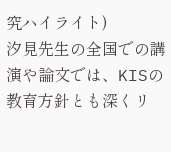究ハイライト)
汐見先生の全国での講演や論文では、KISの教育方針とも深くリ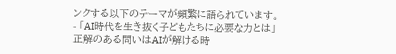ンクする以下のテーマが頻繁に語られています。
- 「AI時代を生き抜く子どもたちに必要な力とは」
正解のある問いはAIが解ける時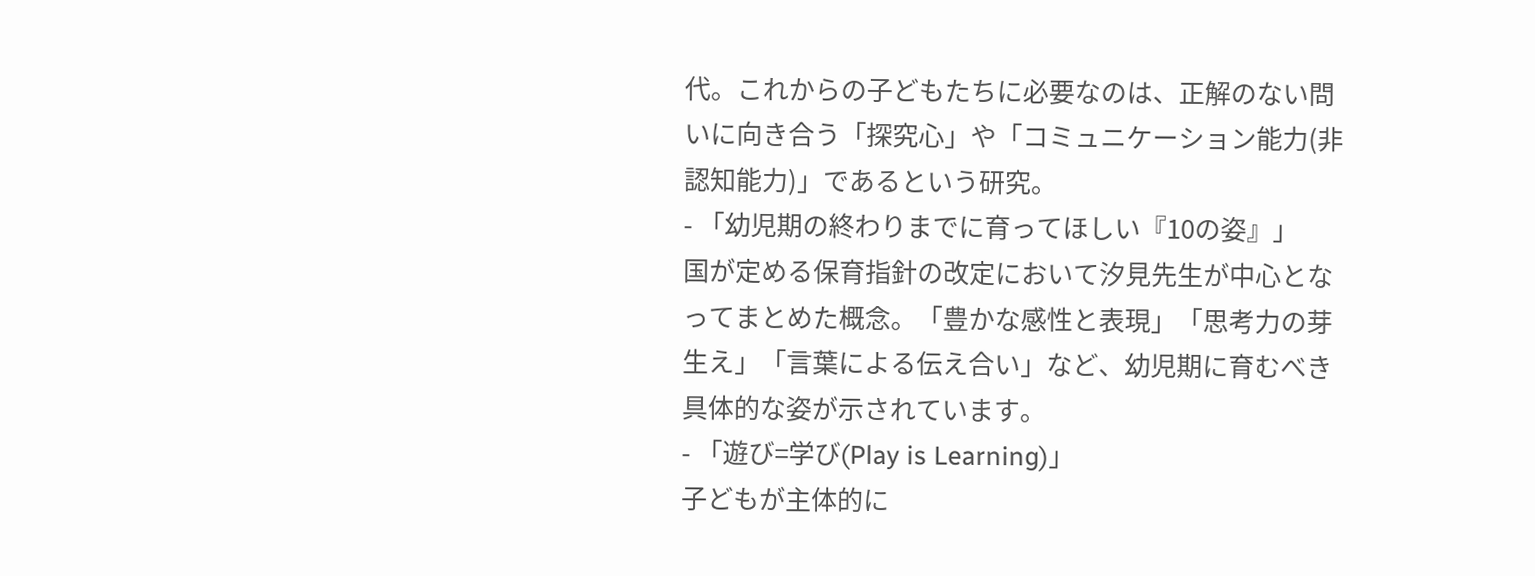代。これからの子どもたちに必要なのは、正解のない問いに向き合う「探究心」や「コミュニケーション能力(非認知能力)」であるという研究。
- 「幼児期の終わりまでに育ってほしい『10の姿』」
国が定める保育指針の改定において汐見先生が中心となってまとめた概念。「豊かな感性と表現」「思考力の芽生え」「言葉による伝え合い」など、幼児期に育むべき具体的な姿が示されています。
- 「遊び=学び(Play is Learning)」
子どもが主体的に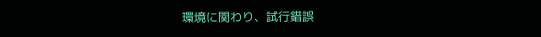環境に関わり、試行錯誤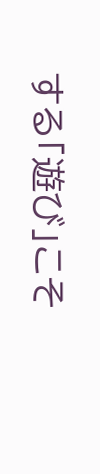する「遊び」こそ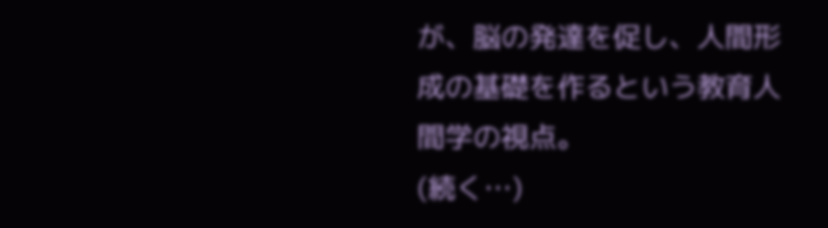が、脳の発達を促し、人間形成の基礎を作るという教育人間学の視点。
(続く…)